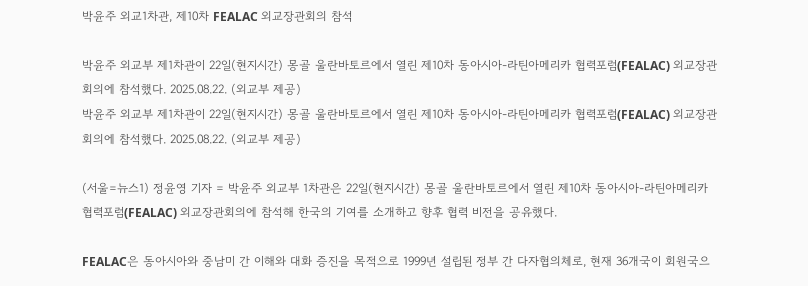박윤주 외교1차관, 제10차 FEALAC 외교장관회의 참석

박윤주 외교부 제1차관이 22일(현지시간) 몽골 울란바토르에서 열린 제10차 동아시아-라틴아메리카 협력포럼(FEALAC) 외교장관회의에 참석했다. 2025.08.22. (외교부 제공)
박윤주 외교부 제1차관이 22일(현지시간) 몽골 울란바토르에서 열린 제10차 동아시아-라틴아메리카 협력포럼(FEALAC) 외교장관회의에 참석했다. 2025.08.22. (외교부 제공)

(서울=뉴스1) 정윤영 기자 = 박윤주 외교부 1차관은 22일(현지시간) 몽골 울란바토르에서 열린 제10차 동아시아-라틴아메리카 협력포럼(FEALAC) 외교장관회의에 참석해 한국의 기여를 소개하고 향후 협력 비전을 공유했다.

FEALAC은 동아시아와 중남미 간 이해와 대화 증진을 목적으로 1999년 설립된 정부 간 다자협의체로, 현재 36개국이 회원국으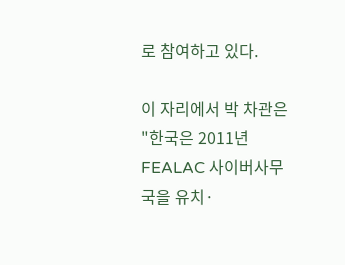로 참여하고 있다.

이 자리에서 박 차관은 "한국은 2011년 FEALAC 사이버사무국을 유치·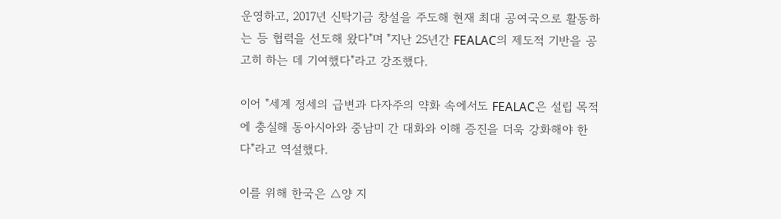운영하고, 2017년 신탁기금 창설을 주도해 현재 최대 공여국으로 활동하는 등 협력을 선도해 왔다"며 "지난 25년간 FEALAC의 제도적 기반을 공고히 하는 데 기여했다"라고 강조했다.

이어 "세계 정세의 급변과 다자주의 약화 속에서도 FEALAC은 설립 목적에 충실해 동아시아와 중남미 간 대화와 이해 증진을 더욱 강화해야 한다"라고 역설했다.

이를 위해 한국은 △양 지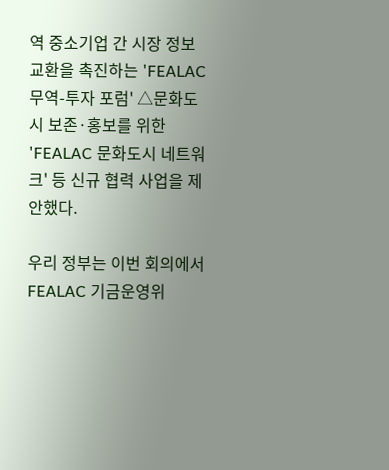역 중소기업 간 시장 정보 교환을 촉진하는 'FEALAC 무역-투자 포럼' △문화도시 보존·홍보를 위한 'FEALAC 문화도시 네트워크' 등 신규 협력 사업을 제안했다.

우리 정부는 이번 회의에서 FEALAC 기금운영위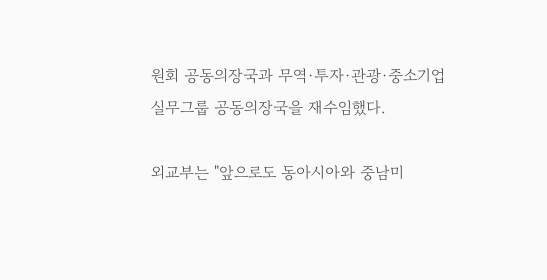원회 공동의장국과 무역·투자·관광·중소기업 실무그룹 공동의장국을 재수임했다.

외교부는 "앞으로도 동아시아와 중남미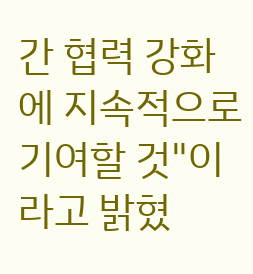간 협력 강화에 지속적으로 기여할 것"이라고 밝혔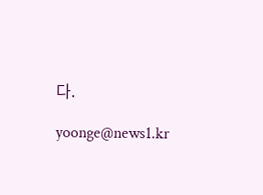다.

yoonge@news1.kr